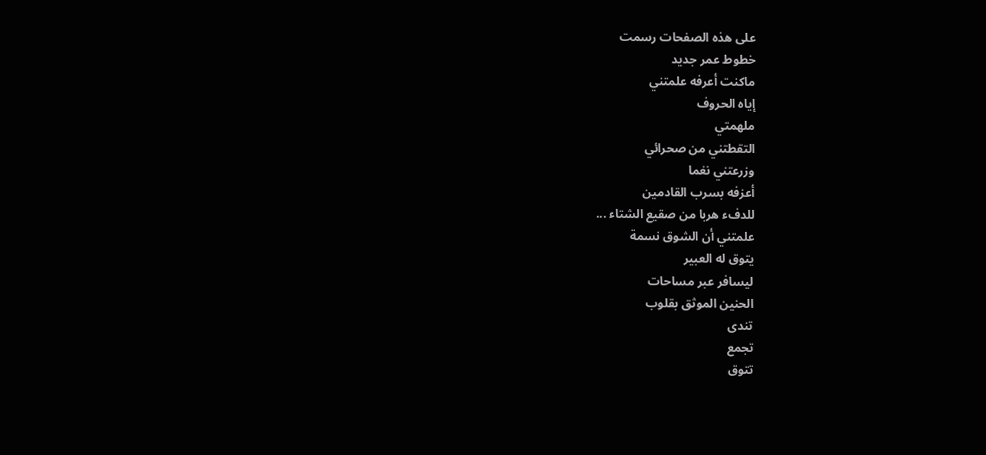على هذه الصفحات رسمت
خطوط عمر جديد
ماكنت أعرفه علمتني
إياه الحروف
ملهمتي
التقطتني من صحرائي
وزرعتني نغما
أعزفه بسرب القادمين
للدفء هربا من صقيع الشتاء ...
علمتني أن الشوق نسمة
يتوق له العبير
ليسافر عبر مساحات
الحنين الموثق بقلوب
تندى
تجمع
تتوق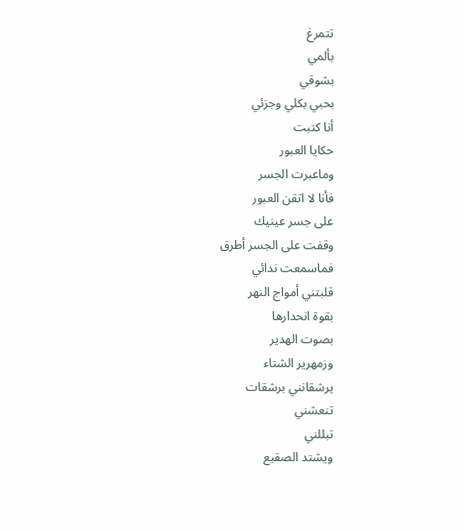تتمرغ
بألمي
بشوقي
بحبي بكلي وجزئي
أنا كتبت
حكايا العبور
وماعبرت الجسر
فأنا لا اتقن العبور
على جسر عينيك
وقفت على الجسر أطرق
فماسمعت ندائي
قلبتني أمواج النهر
بقوة انحدارها
بصوت الهدير
وزمهرير الشتاء
يرشقانني برشقات
تنعشني
تبللني
ويشتد الصقيع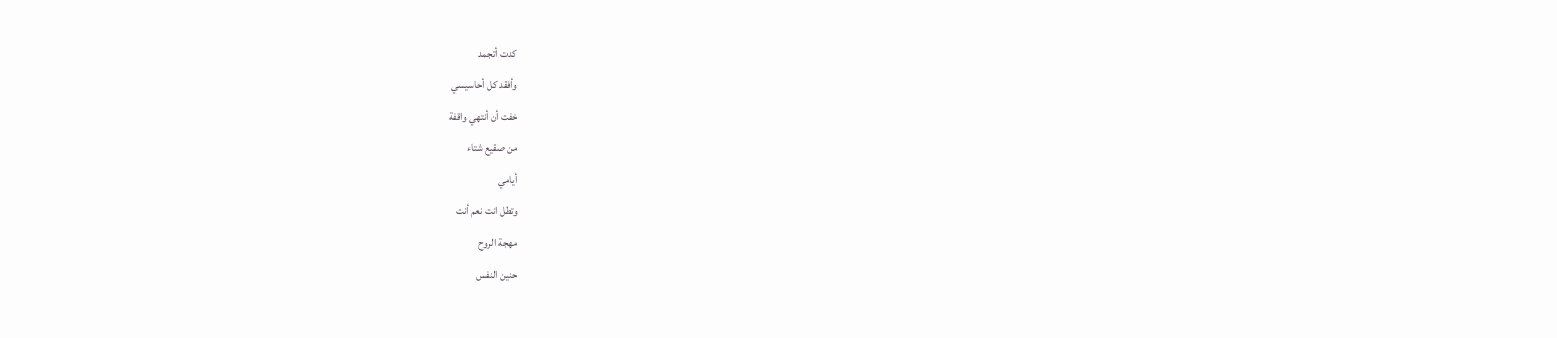كدت أتجمد
وأفقد كل أحاسيسي
خفت أن أنتهي واقفة
من صقيع شتاء
أيامي
وتطل انت نعم أنت
مهجة الروح
حنين النفس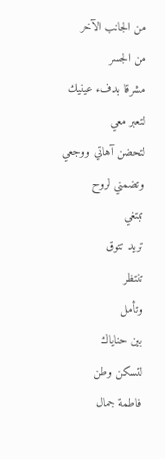من الجانب الآخر
من الجسر
مشرقا بدفء عينيك
لتعبر معي
لتحضن آهاتي ووجعي
وتضمني لروح
تبتغي
تريد تتوق
تنتظر
وتأمل
بين حناياك
لتسكن وطن
فاطمة جمال